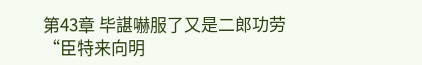第43章 毕諶嚇服了又是二郎功劳
“臣特来向明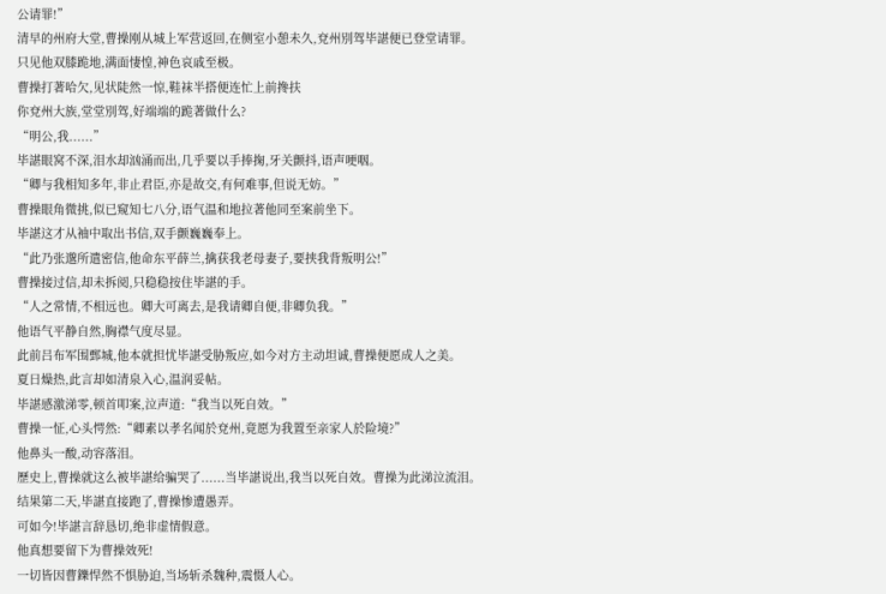公请罪!”
清早的州府大堂,曹操刚从城上军营返回,在侧室小憩未久,兗州別驾毕諶便已登堂请罪。
只见他双膝跪地,满面悽惶,神色哀戚至极。
曹操打著哈欠,见状陡然一惊,鞋袜半搭便连忙上前搀扶
你兗州大族,堂堂別驾,好端端的跪著做什么?
“明公,我......”
毕諶眼窝不深,泪水却汹涌而出,几乎要以手捧掬,牙关颤抖,语声哽咽。
“卿与我相知多年,非止君臣,亦是故交,有何难事,但说无妨。”
曹操眼角微挑,似已窥知七八分,语气温和地拉著他同至案前坐下。
毕諶这才从袖中取出书信,双手颤巍巍奉上。
“此乃张邈所遣密信,他命东平薛兰,擒获我老母妻子,要挟我背叛明公!”
曹操接过信,却未拆阅,只稳稳按住毕諶的手。
“人之常情,不相远也。卿大可离去,是我请卿自便,非卿负我。”
他语气平静自然,胸襟气度尽显。
此前吕布军围鄄城,他本就担忧毕諶受胁叛应,如今对方主动坦诚,曹操便愿成人之美。
夏日燥热,此言却如清泉入心,温润妥帖。
毕諶感激涕零,顿首叩案,泣声道:“我当以死自效。”
曹操一怔,心头愕然:“卿素以孝名闻於兗州,竟愿为我置至亲家人於险境?”
他鼻头一酸,动容落泪。
歷史上,曹操就这么被毕諶给骗哭了......当毕諶说出,我当以死自效。曹操为此涕泣流泪。
结果第二天,毕諶直接跑了,曹操惨遭愚弄。
可如今!毕諶言辞恳切,绝非虚情假意。
他真想要留下为曹操效死!
一切皆因曹鑠悍然不惧胁迫,当场斩杀魏种,震慑人心。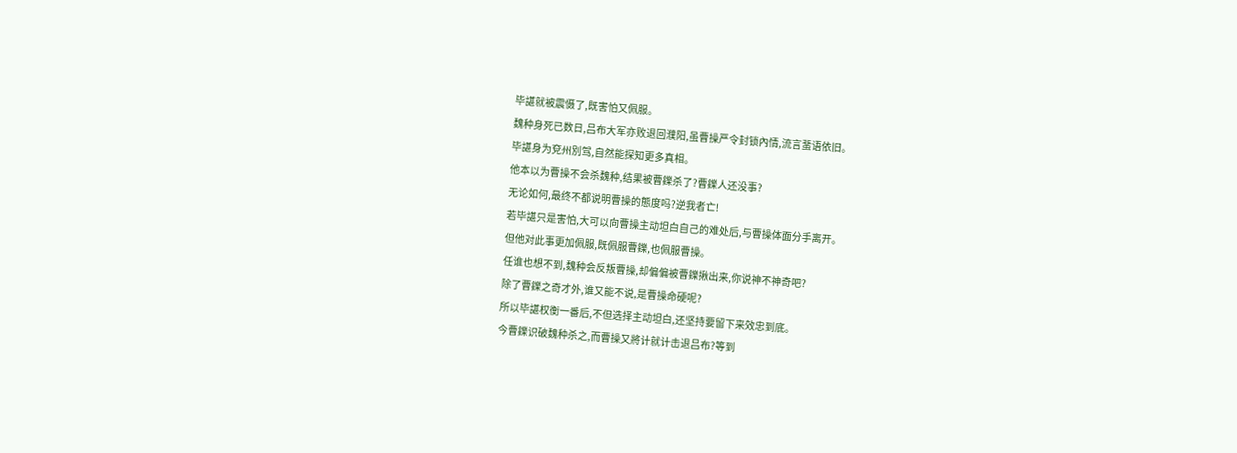毕諶就被震慑了,既害怕又佩服。
魏种身死已数日,吕布大军亦败退回濮阳,虽曹操严令封锁內情,流言蜚语依旧。
毕諶身为兗州別驾,自然能探知更多真相。
他本以为曹操不会杀魏种,结果被曹鑠杀了?曹鑠人还没事?
无论如何,最终不都说明曹操的態度吗?逆我者亡!
若毕諶只是害怕,大可以向曹操主动坦白自己的难处后,与曹操体面分手离开。
但他对此事更加佩服,既佩服曹鑠,也佩服曹操。
任谁也想不到,魏种会反叛曹操,却偏偏被曹鑠揪出来,你说神不神奇吧?
除了曹鑠之奇才外,谁又能不说,是曹操命硬呢?
所以毕諶权衡一番后,不但选择主动坦白,还坚持要留下来效忠到底。
今曹鑠识破魏种杀之,而曹操又將计就计击退吕布?等到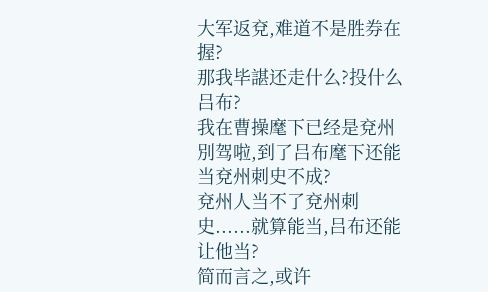大军返兗,难道不是胜券在握?
那我毕諶还走什么?投什么吕布?
我在曹操麾下已经是兗州別驾啦,到了吕布麾下还能当兗州刺史不成?
兗州人当不了兗州刺史......就算能当,吕布还能让他当?
简而言之,或许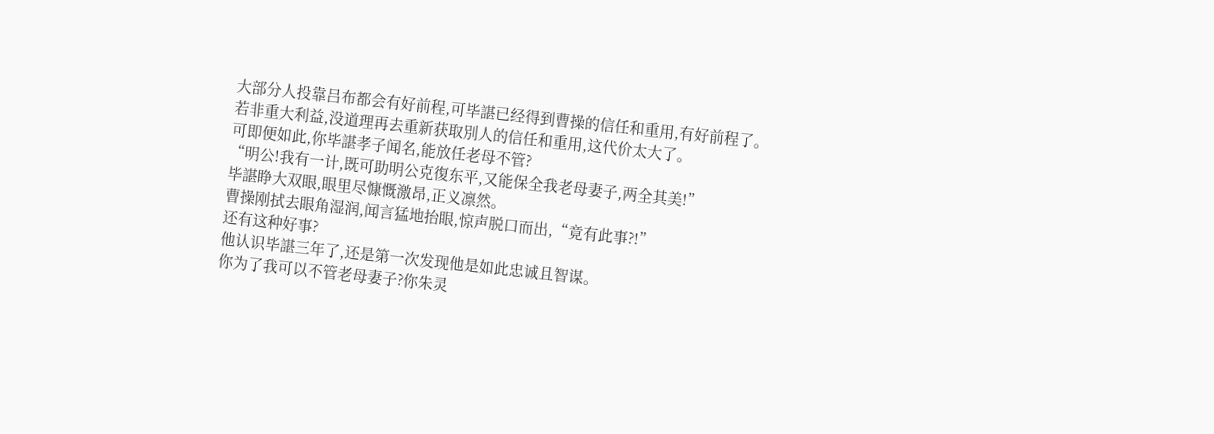大部分人投靠吕布都会有好前程,可毕諶已经得到曹操的信任和重用,有好前程了。
若非重大利益,没道理再去重新获取別人的信任和重用,这代价太大了。
可即便如此,你毕諶孝子闻名,能放任老母不管?
“明公!我有一计,既可助明公克復东平,又能保全我老母妻子,两全其美!”
毕諶睁大双眼,眼里尽慷慨激昂,正义凛然。
曹操刚拭去眼角湿润,闻言猛地抬眼,惊声脱口而出,“竟有此事?!”
还有这种好事?
他认识毕諶三年了,还是第一次发现他是如此忠诚且智谋。
你为了我可以不管老母妻子?你朱灵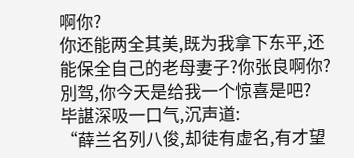啊你?
你还能两全其美,既为我拿下东平,还能保全自己的老母妻子?你张良啊你?
別驾,你今天是给我一个惊喜是吧?
毕諶深吸一口气,沉声道:
“薛兰名列八俊,却徒有虚名,有才望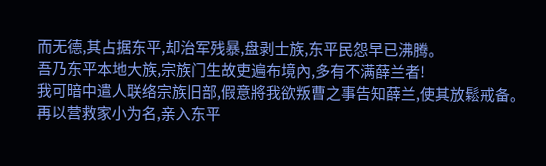而无德,其占据东平,却治军残暴,盘剥士族,东平民怨早已沸腾。
吾乃东平本地大族,宗族门生故吏遍布境內,多有不满薛兰者!
我可暗中遣人联络宗族旧部,假意將我欲叛曹之事告知薛兰,使其放鬆戒备。
再以营救家小为名,亲入东平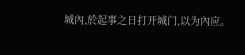城內,於起事之日打开城门,以为內应。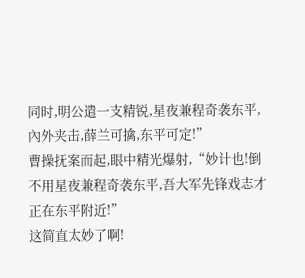同时,明公遣一支精锐,星夜兼程奇袭东平,內外夹击,薛兰可擒,东平可定!”
曹操抚案而起,眼中精光爆射,“妙计也!倒不用星夜兼程奇袭东平,吾大军先锋戏志才正在东平附近!”
这简直太妙了啊!